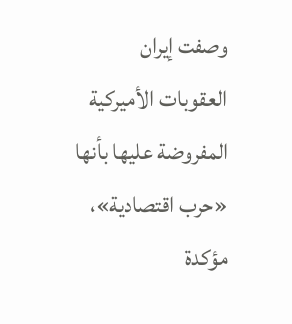وصفت إيران العقوبات الأميركية المفروضة عليها بأنها «حرب اقتصادية»، مؤكدة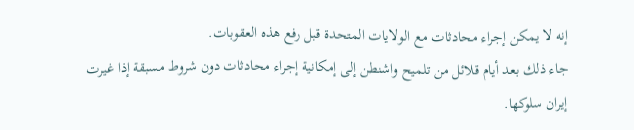إنه لا يمكن إجراء محادثات مع الولايات المتحدة قبل رفع هذه العقوبات.
جاء ذلك بعد أيام قلائل من تلميح واشنطن إلى إمكانية إجراء محادثات دون شروط مسبقة إذا غيرت إيران سلوكها.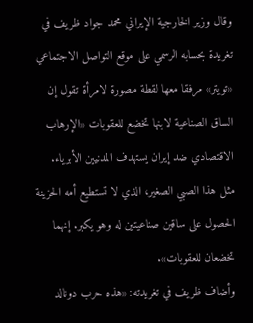وقال وزير الخارجية الإيراني محمد جواد ظريف في تغريدة بحسابه الرسمي على موقع التواصل الاجتماعي «تويتر» مرفقا معها لقطة مصورة لامرأة تقول إن الساق الصناعية لابنها تخضع للعقوبات «الإرهاب الاقتصادي ضد إيران يستهدف المدنيين الأبرياء.
مثل هذا الصبي الصغير، الذي لا تستطيع أمه الحزينة الحصول على ساقين صناعيتين له وهو يكبر. إنهما تخضعان للعقوبات».
وأضاف ظريف في تغريدته: «هذه حرب دونالد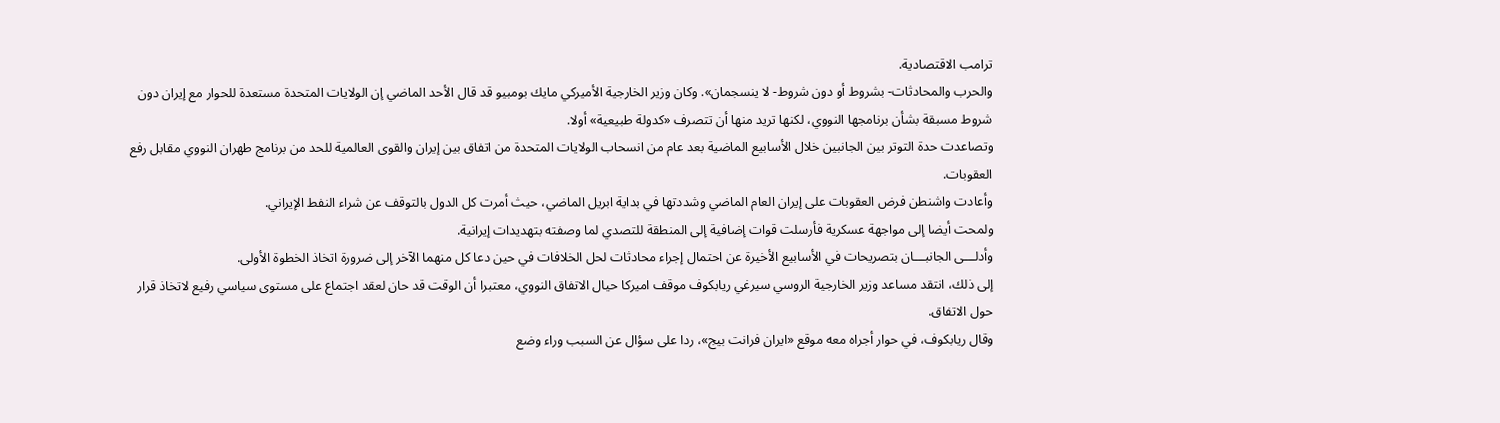ترامب الاقتصادية.
والحرب والمحادثات- بشروط أو دون شروط- لا ينسجمان». وكان وزير الخارجية الأميركي مايك بومبيو قد قال الأحد الماضي إن الولايات المتحدة مستعدة للحوار مع إيران دون شروط مسبقة بشأن برنامجها النووي، لكنها تريد منها أن تتصرف «كدولة طبيعية» أولا.
وتصاعدت حدة التوتر بين الجانبين خلال الأسابيع الماضية بعد عام من انسحاب الولايات المتحدة من اتفاق بين إيران والقوى العالمية للحد من برنامج طهران النووي مقابل رفع العقوبات.
وأعادت واشنطن فرض العقوبات على إيران العام الماضي وشددتها في بداية ابريل الماضي، حيث أمرت كل الدول بالتوقف عن شراء النفط الإيراني.
ولمحت أيضا إلى مواجهة عسكرية فأرسلت قوات إضافية إلى المنطقة للتصدي لما وصفته بتهديدات إيرانية.
وأدلـــى الجانبـــان بتصريحات في الأسابيع الأخيرة عن احتمال إجراء محادثات لحل الخلافات في حين دعا كل منهما الآخر إلى ضرورة اتخاذ الخطوة الأولى.
إلى ذلك، انتقد مساعد وزير الخارجية الروسي سيرغي ريابكوف موقف اميركا حيال الاتفاق النووي، معتبرا أن الوقت قد حان لعقد اجتماع على مستوى سياسي رفيع لاتخاذ قرار حول الاتفاق.
وقال ريابكوف، في حوار أجراه معه موقع «ایران فرانت بیج»، ردا على سؤال عن السبب وراء وضع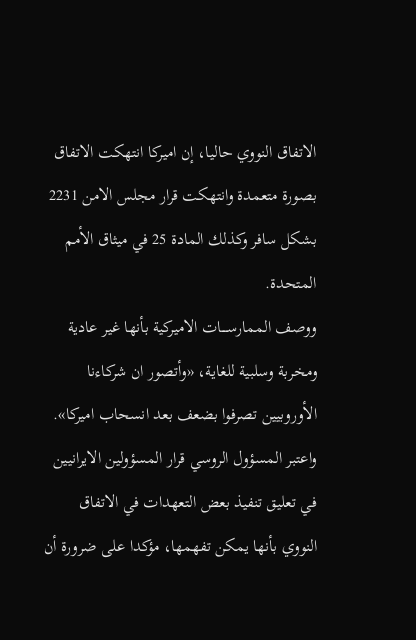الاتفاق النووي حاليا، إن اميركا انتهكت الاتفاق بصورة متعمدة وانتهكت قرار مجلس الامن 2231 بشكل سافر وكذلك المادة 25 في ميثاق الأمم المتحدة.
ووصف الممارســــات الاميركية بأنها غير عادية ومخربة وسلبية للغاية، «وأتصور ان شركاءنا الأوروبيين تصرفوا بضعف بعد انسحاب اميركا».
واعتبر المسؤول الروسي قرار المسؤولين الايرانيين في تعليق تنفيذ بعض التعهدات في الاتفاق النووي بأنها يمكن تفهمها، مؤكدا على ضرورة أن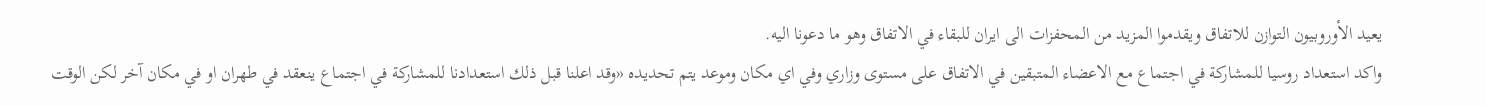يعيد الأوروبيون التوازن للاتفاق ويقدموا المزيد من المحفزات الى ايران للبقاء في الاتفاق وهو ما دعونا اليه.
واكد استعداد روسيا للمشاركة في اجتماع مع الاعضاء المتبقين في الاتفاق على مستوى وزاري وفي اي مكان وموعد يتم تحديده «وقد اعلنا قبل ذلك استعدادنا للمشاركة في اجتماع ينعقد في طهران او في مكان آخر لكن الوقت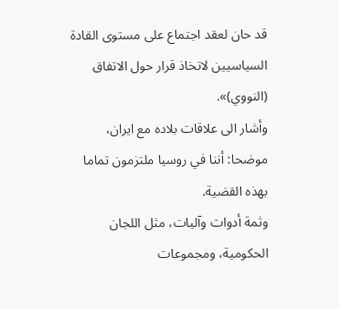قد حان لعقد اجتماع على مستوى القادة السياسيين لاتخاذ قرار حول الاتفاق (النووي)».
وأشار الى علاقات بلاده مع ايران، موضحا: أننا في روسيا ملتزمون تماما بهذه القضية.
وثمة أدوات وآليات، مثل اللجان الحكومية، ومجموعات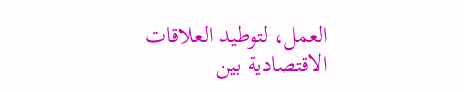العمل، لتوطيد العلاقات الاقتصادية بين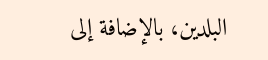البلدين، بالإضافة إلى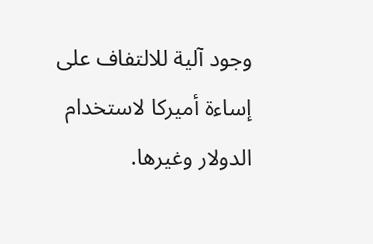وجود آلية للالتفاف على إساءة أميركا لاستخدام الدولار وغيرها.